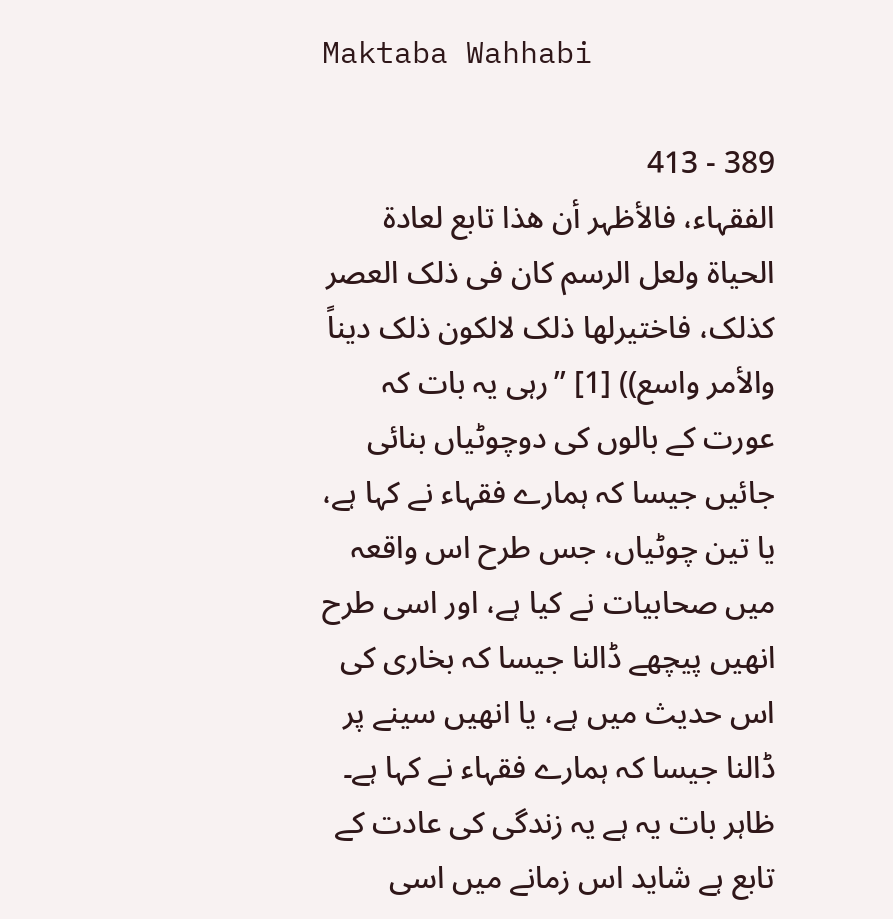Maktaba Wahhabi

389 - 413
الفقہاء، فالأظہر أن ھذا تابع لعادۃ الحیاۃ ولعل الرسم کان فی ذلک العصر کذلک، فاختیرلھا ذلک لالکون ذلک دیناً والأمر واسع)) [1] ’’رہی یہ بات کہ عورت کے بالوں کی دوچوٹیاں بنائی جائیں جیسا کہ ہمارے فقہاء نے کہا ہے، یا تین چوٹیاں، جس طرح اس واقعہ میں صحابیات نے کیا ہے، اور اسی طرح انھیں پیچھے ڈالنا جیسا کہ بخاری کی اس حدیث میں ہے، یا انھیں سینے پر ڈالنا جیسا کہ ہمارے فقہاء نے کہا ہے۔ ظاہر بات یہ ہے یہ زندگی کی عادت کے تابع ہے شاید اس زمانے میں اسی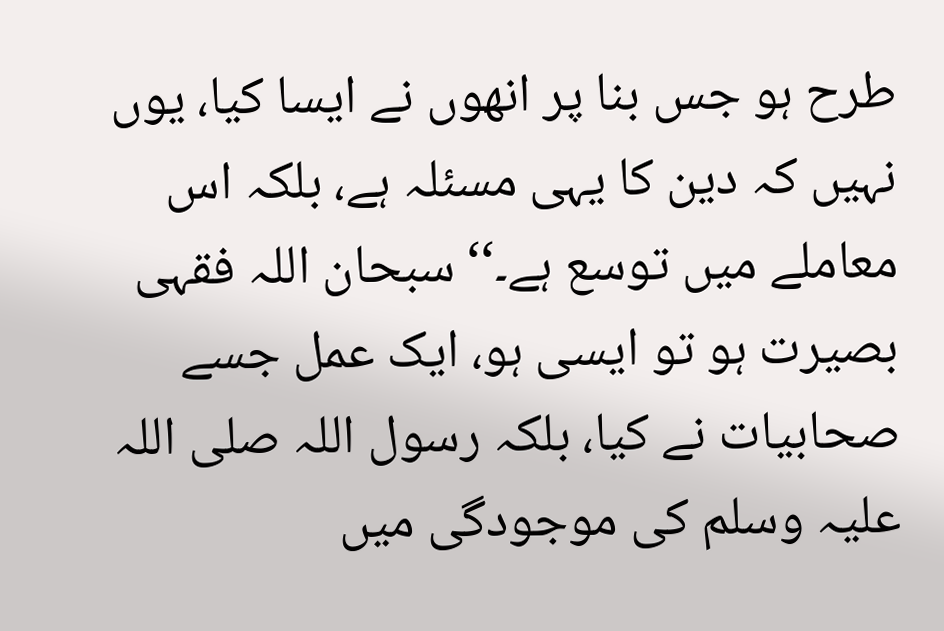طرح ہو جس بنا پر انھوں نے ایسا کیا، یوں نہیں کہ دین کا یہی مسئلہ ہے، بلکہ اس معاملے میں توسع ہے۔‘‘ سبحان اللہ فقہی بصیرت ہو تو ایسی ہو، ایک عمل جسے صحابیات نے کیا، بلکہ رسول اللہ صلی اللہ علیہ وسلم کی موجودگی میں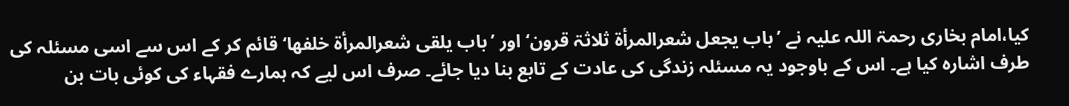کیا،امام بخاری رحمۃ اللہ علیہ نے ’باب یجعل شعرالمرأۃ ثلاثۃ قرون‘ اور ’باب یلقی شعرالمرأۃ خلفھا‘ قائم کر کے اس سے اسی مسئلہ کی طرف اشارہ کیا ہے۔ اس کے باوجود یہ مسئلہ زندگی کی عادت کے تابع بنا دیا جائے۔ صرف اس لیے کہ ہمارے فقہاء کی کوئی بات بن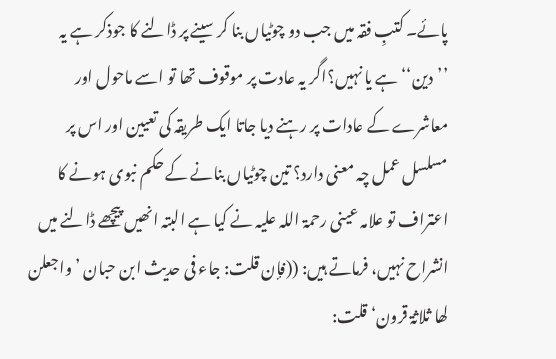پائے۔ کتبِ فقہ میں جب دو چوٹیاں بنا کر سینے پر ڈالنے کا جوذکر ہے یہ ’’دین‘‘ ہے یا نہیں؟اگر یہ عادت پر موقوف تھا تو اسے ماحول اور معاشرے کے عادات پر رہنے دیا جاتا ایک طریقہ کی تعیین اور اس پر مسلسل عمل چہ معنی دارد؟ تین چوٹیاں بنانے کے حکم نبوی ہونے کا اعتراف تو علامہ عینی رحمۃ اللہ علیہ نے کیا ہے البتہ انھیں پیچھے ڈالنے میں انشراح نہیں، فرماتے ہیں: ((فإن قلت: جاء فی حدیث ابن حبان ’واجعلن لھا ثلاثۃ قرون‘ قلت: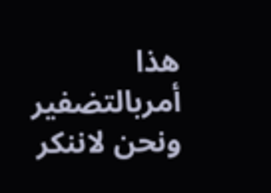ھذا أمربالتضفیر ونحن لاننکر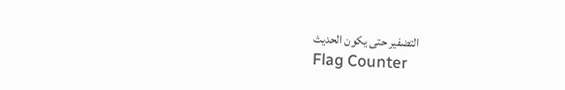التضفیر حتی یکون الحدیث
Flag Counter